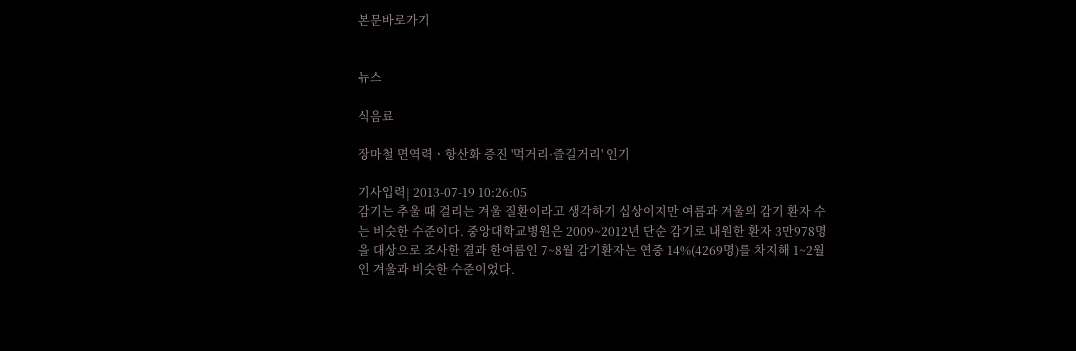본문바로가기


뉴스

식음료

장마철 면역력ㆍ항산화 증진 '먹거리·즐길거리' 인기

기사입력| 2013-07-19 10:26:05
감기는 추울 때 걸리는 겨울 질환이라고 생각하기 십상이지만 여름과 겨울의 감기 환자 수는 비슷한 수준이다. 중앙대학교병원은 2009~2012년 단순 감기로 내원한 환자 3만978명을 대상으로 조사한 결과 한여름인 7~8월 감기환자는 연중 14%(4269명)를 차지해 1~2월인 겨울과 비슷한 수준이었다.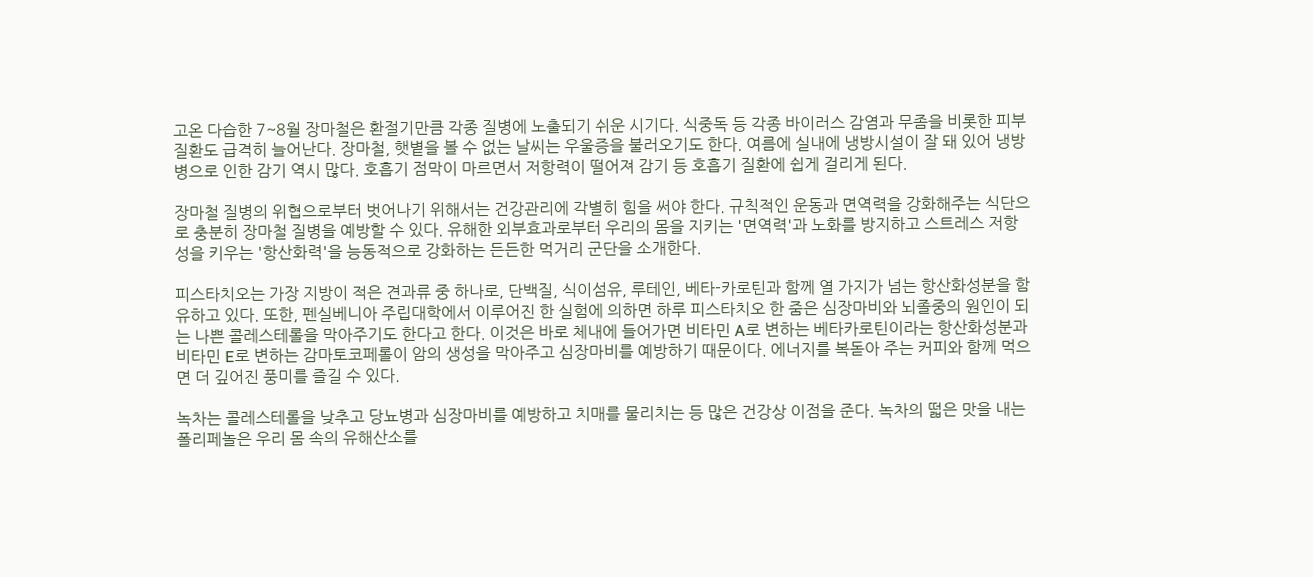고온 다습한 7~8월 장마철은 환절기만큼 각종 질병에 노출되기 쉬운 시기다. 식중독 등 각종 바이러스 감염과 무좀을 비롯한 피부질환도 급격히 늘어난다. 장마철, 햇볕을 볼 수 없는 날씨는 우울증을 불러오기도 한다. 여름에 실내에 냉방시설이 잘 돼 있어 냉방병으로 인한 감기 역시 많다. 호흡기 점막이 마르면서 저항력이 떨어져 감기 등 호흡기 질환에 쉽게 걸리게 된다.

장마철 질병의 위협으로부터 벗어나기 위해서는 건강관리에 각별히 힘을 써야 한다. 규칙적인 운동과 면역력을 강화해주는 식단으로 충분히 장마철 질병을 예방할 수 있다. 유해한 외부효과로부터 우리의 몸을 지키는 '면역력'과 노화를 방지하고 스트레스 저항성을 키우는 '항산화력'을 능동적으로 강화하는 든든한 먹거리 군단을 소개한다.

피스타치오는 가장 지방이 적은 견과류 중 하나로, 단백질, 식이섬유, 루테인, 베타-카로틴과 함께 열 가지가 넘는 항산화성분을 함유하고 있다. 또한, 펜실베니아 주립대학에서 이루어진 한 실험에 의하면 하루 피스타치오 한 줌은 심장마비와 뇌졸중의 원인이 되는 나쁜 콜레스테롤을 막아주기도 한다고 한다. 이것은 바로 체내에 들어가면 비타민 A로 변하는 베타카로틴이라는 항산화성분과 비타민 E로 변하는 감마토코페롤이 암의 생성을 막아주고 심장마비를 예방하기 때문이다. 에너지를 복돋아 주는 커피와 함께 먹으면 더 깊어진 풍미를 즐길 수 있다.

녹차는 콜레스테롤을 낮추고 당뇨병과 심장마비를 예방하고 치매를 물리치는 등 많은 건강상 이점을 준다. 녹차의 떫은 맛을 내는 폴리페놀은 우리 몸 속의 유해산소를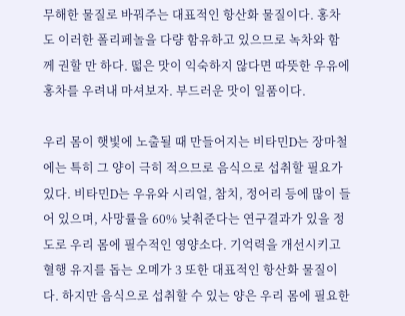무해한 물질로 바꿔주는 대표적인 항산화 물질이다. 홍차도 이러한 폴리페놀을 다량 함유하고 있으므로 녹차와 함께 권할 만 하다. 떫은 맛이 익숙하지 않다면 따뜻한 우유에 홍차를 우려내 마셔보자. 부드러운 맛이 일품이다.

우리 몸이 햇빛에 노출될 때 만들어지는 비타민D는 장마철에는 특히 그 양이 극히 적으므로 음식으로 섭취할 필요가 있다. 비타민D는 우유와 시리얼, 참치, 정어리 등에 많이 들어 있으며, 사망률을 60% 낮춰준다는 연구결과가 있을 정도로 우리 몸에 필수적인 영양소다. 기억력을 개선시키고 혈행 유지를 돕는 오메가 3 또한 대표적인 항산화 물질이다. 하지만 음식으로 섭취할 수 있는 양은 우리 몸에 필요한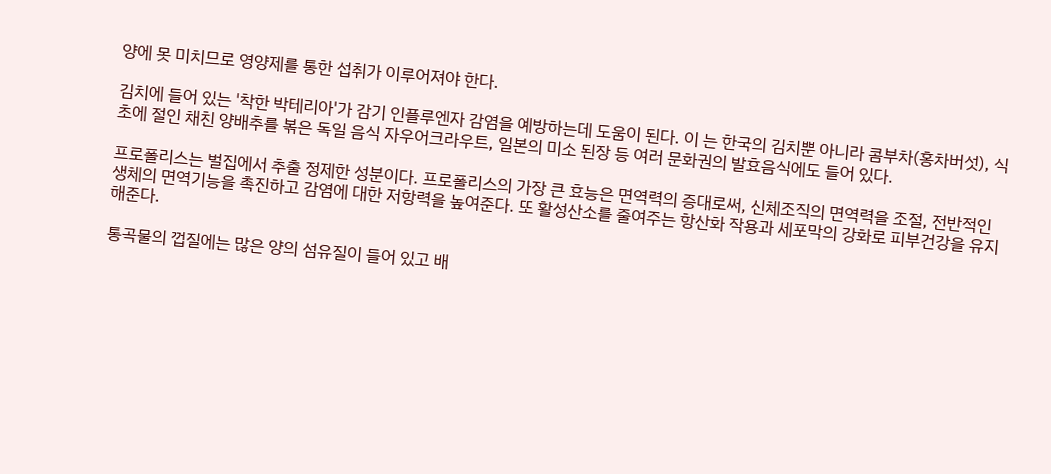양에 못 미치므로 영양제를 통한 섭취가 이루어져야 한다.

김치에 들어 있는 '착한 박테리아'가 감기 인플루엔자 감염을 예방하는데 도움이 된다. 이 는 한국의 김치뿐 아니라 콤부차(홍차버섯), 식초에 절인 채친 양배추를 볶은 독일 음식 자우어크라우트, 일본의 미소 된장 등 여러 문화권의 발효음식에도 들어 있다.

프로폴리스는 벌집에서 추출 정제한 성분이다. 프로폴리스의 가장 큰 효능은 면역력의 증대로써, 신체조직의 면역력을 조절, 전반적인 생체의 면역기능을 촉진하고 감염에 대한 저항력을 높여준다. 또 활성산소를 줄여주는 항산화 작용과 세포막의 강화로 피부건강을 유지해준다.

통곡물의 껍질에는 많은 양의 섬유질이 들어 있고 배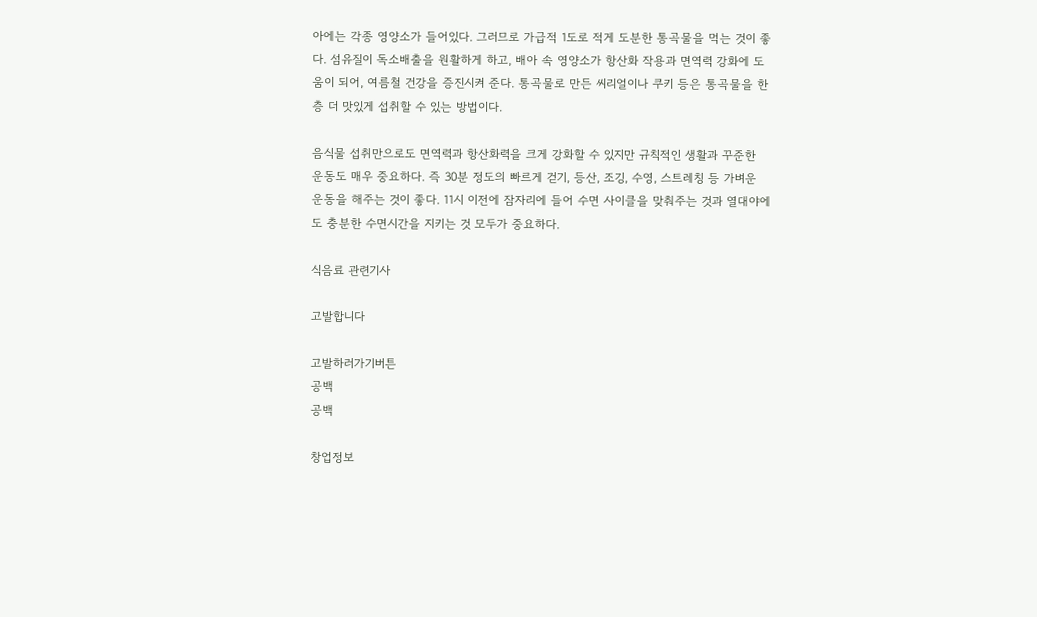아에는 각종 영양소가 들어있다. 그러므로 가급적 1도로 적게 도분한 통곡물을 먹는 것이 좋다. 섬유질이 독소배출을 원활하게 하고, 배아 속 영양소가 항산화 작용과 면역력 강화에 도움이 되어, 여름철 건강을 증진시켜 준다. 통곡물로 만든 씨리얼이나 쿠키 등은 통곡물을 한층 더 맛있게 섭취할 수 있는 방법이다.

음식물 섭취만으로도 면역력과 항산화력을 크게 강화할 수 있지만 규칙적인 생활과 꾸준한 운동도 매우 중요하다. 즉 30분 정도의 빠르게 걷기, 등산, 조깅, 수영, 스트레칭 등 가벼운 운동을 해주는 것이 좋다. 11시 이전에 잠자리에 들어 수면 사이클을 맞춰주는 것과 열대야에도 충분한 수면시간을 지키는 것 모두가 중요하다.

식음료 관련기사

고발합니다

고발하러가기버튼
공백
공백

창업정보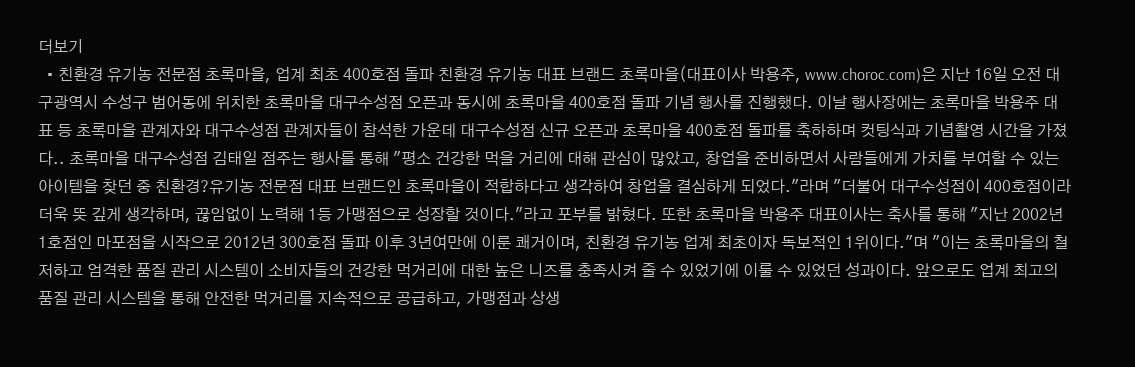더보기
  • 친환경 유기농 전문점 초록마을, 업계 최초 400호점 돌파 친환경 유기농 대표 브랜드 초록마을(대표이사 박용주, www.choroc.com)은 지난 16일 오전 대구광역시 수성구 범어동에 위치한 초록마을 대구수성점 오픈과 동시에 초록마을 400호점 돌파 기념 행사를 진행했다. 이날 행사장에는 초록마을 박용주 대표 등 초록마을 관계자와 대구수성점 관계자들이 참석한 가운데 대구수성점 신규 오픈과 초록마을 400호점 돌파를 축하하며 컷팅식과 기념촬영 시간을 가졌다.. 초록마을 대구수성점 김태일 점주는 행사를 통해 "평소 건강한 먹을 거리에 대해 관심이 많았고, 창업을 준비하면서 사람들에게 가치를 부여할 수 있는 아이템을 찾던 중 친환경?유기농 전문점 대표 브랜드인 초록마을이 적합하다고 생각하여 창업을 결심하게 되었다."라며 "더불어 대구수성점이 400호점이라 더욱 뜻 깊게 생각하며, 끊임없이 노력해 1등 가맹점으로 성장할 것이다."라고 포부를 밝혔다. 또한 초록마을 박용주 대표이사는 축사를 통해 "지난 2002년 1호점인 마포점을 시작으로 2012년 300호점 돌파 이후 3년여만에 이룬 쾌거이며, 친환경 유기농 업계 최초이자 독보적인 1위이다."며 "이는 초록마을의 철저하고 엄격한 품질 관리 시스템이 소비자들의 건강한 먹거리에 대한 높은 니즈를 충족시켜 줄 수 있었기에 이룰 수 있었던 성과이다. 앞으로도 업계 최고의 품질 관리 시스템을 통해 안전한 먹거리를 지속적으로 공급하고, 가맹점과 상생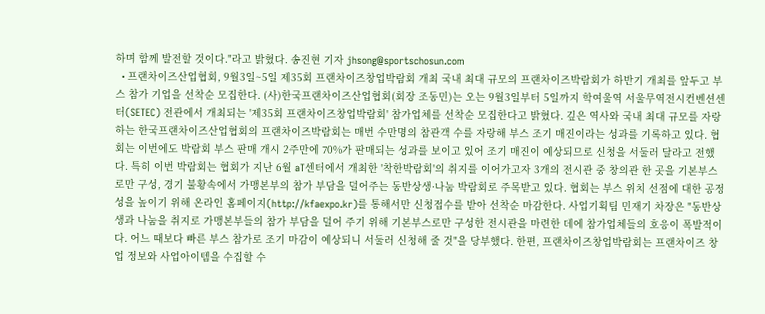하며 함께 발전할 것이다."라고 밝혔다. 송진현 기자 jhsong@sportschosun.com
  • 프랜차이즈산업협회, 9월3일~5일 제35회 프랜차이즈창업박람회 개최 국내 최대 규모의 프랜차이즈박람회가 하반기 개최를 앞두고 부스 참가 기업을 선착순 모집한다. (사)한국프랜차이즈산업협회(회장 조동민)는 오는 9월3일부터 5일까지 학여울역 서울무역전시컨벤션센터(SETEC) 전관에서 개최되는 '제35회 프랜차이즈창업박람회' 참가업체를 선착순 모집한다고 밝혔다. 깊은 역사와 국내 최대 규모를 자랑하는 한국프랜차이즈산업협회의 프랜차이즈박람회는 매번 수만명의 참관객 수를 자랑해 부스 조기 매진이라는 성과를 기록하고 있다. 협회는 이번에도 박람회 부스 판매 개시 2주만에 70%가 판매되는 성과를 보이고 있어 조기 매진이 예상되므로 신청을 서둘러 달라고 전했다. 특히 이번 박람회는 협회가 지난 6월 aT센터에서 개최한 '착한박람회'의 취지를 이어가고자 3개의 전시관 중 창의관 한 곳을 기본부스로만 구성, 경기 불황속에서 가맹본부의 참가 부담을 덜어주는 동반상생·나눔 박람회로 주목받고 있다. 협회는 부스 위치 선점에 대한 공정성을 높이기 위해 온라인 홈페이지(http://kfaexpo.kr)를 통해서만 신청접수를 받아 선착순 마감한다. 사업기획팀 민재기 차장은 "동반상생과 나눔을 취지로 가맹본부들의 참가 부담을 덜어 주기 위해 기본부스로만 구성한 전시관을 마련한 데에 참가업체들의 호응이 폭발적이다. 어느 때보다 빠른 부스 참가로 조기 마감이 예상되니 서둘러 신청해 줄 것"을 당부했다. 한편, 프랜차이즈창업박람회는 프랜차이즈 창업 정보와 사업아이템을 수집할 수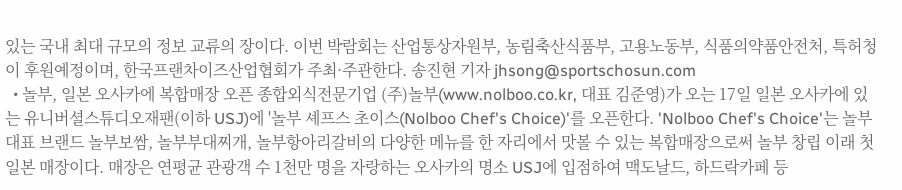있는 국내 최대 규모의 정보 교류의 장이다. 이번 박람회는 산업통상자원부, 농림축산식품부, 고용노동부, 식품의약품안전처, 특허청이 후원예정이며, 한국프랜차이즈산업협회가 주최·주관한다. 송진현 기자 jhsong@sportschosun.com
  • 놀부, 일본 오사카에 복합매장 오픈 종합외식전문기업 (주)놀부(www.nolboo.co.kr, 대표 김준영)가 오는 17일 일본 오사카에 있는 유니버셜스튜디오재팬(이하 USJ)에 '놀부 셰프스 초이스(Nolboo Chef's Choice)'를 오픈한다. 'Nolboo Chef's Choice'는 놀부 대표 브랜드 놀부보쌈, 놀부부대찌개, 놀부항아리갈비의 다양한 메뉴를 한 자리에서 맛볼 수 있는 복합매장으로써 놀부 창립 이래 첫 일본 매장이다. 매장은 연평균 관광객 수 1천만 명을 자랑하는 오사카의 명소 USJ에 입점하여 맥도날드, 하드락카페 등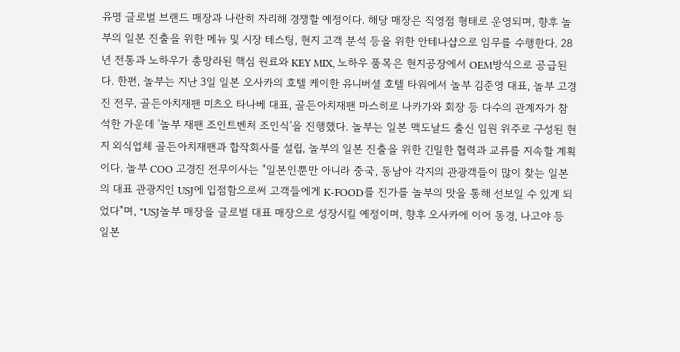유명 글로벌 브랜드 매장과 나란히 자리해 경쟁할 예정이다. 해당 매장은 직영점 형태로 운영되며, 향후 놀부의 일본 진출을 위한 메뉴 및 시장 테스팅, 현지 고객 분석 등을 위한 안테나샵으로 임무를 수행한다. 28년 전통과 노하우가 총망라된 핵심 원료와 KEY MIX, 노하우 품목은 현지공장에서 OEM방식으로 공급된다. 한편, 놀부는 지난 3일 일본 오사카의 호텔 케이한 유니버셜 호텔 타워에서 놀부 김준영 대표, 놀부 고경진 전무, 골든아치재팬 미츠오 타나베 대표, 골든아치재팬 마스히로 나카가와 회장 등 다수의 관계자가 참석한 가운데 '놀부 재팬 조인트벤처 조인식'을 진행했다. 놀부는 일본 맥도날드 출신 임원 위주로 구성된 현지 외식업체 골든아치재팬과 합작회사를 설립, 놀부의 일본 진출을 위한 긴밀한 협력과 교류를 지속할 계획이다. 놀부 COO 고경진 전무이사는 "일본인뿐만 아니라 중국, 동남아 각지의 관광객들이 많이 찾는 일본의 대표 관광지인 USJ에 입점함으로써 고객들에게 K-FOOD를 진가를 놀부의 맛을 통해 선보일 수 있게 되었다"며, "USJ놀부 매장을 글로벌 대표 매장으로 성장시킬 예정이며, 향후 오사카에 이어 동경, 나고야 등 일본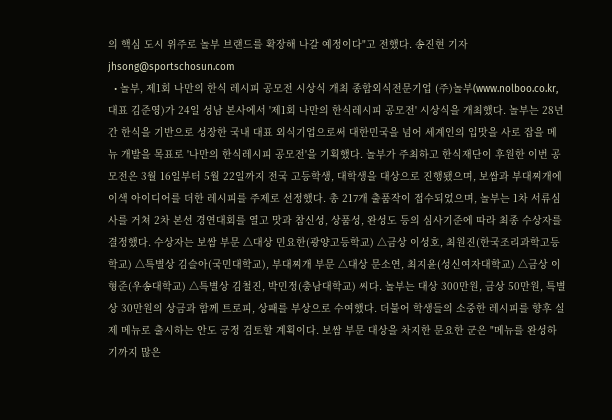의 핵심 도시 위주로 놀부 브랜드를 확장해 나갈 예정이다"고 전했다. 송진현 기자 jhsong@sportschosun.com
  • 놀부, 제1회 나만의 한식 레시피 공모전 시상식 개최 종합외식전문기업 (주)놀부(www.nolboo.co.kr, 대표 김준영)가 24일 성남 본사에서 '제1회 나만의 한식레시피 공모전' 시상식을 개최했다. 놀부는 28년 간 한식을 기반으로 성장한 국내 대표 외식기업으로써 대한민국을 넘어 세계인의 입맛을 사로 잡을 메뉴 개발을 목표로 '나만의 한식레시피 공모전'을 기획했다. 놀부가 주최하고 한식재단이 후원한 이번 공모전은 3월 16일부터 5월 22일까지 전국 고등학생, 대학생을 대상으로 진행됐으며, 보쌈과 부대찌개에 이색 아이디어를 더한 레시피를 주제로 선정했다. 총 217개 출품작이 접수되었으며, 놀부는 1차 서류심사를 거쳐 2차 본선 경연대회를 열고 맛과 참신성, 상품성, 완성도 등의 심사기준에 따라 최종 수상자를 결정했다. 수상자는 보쌈 부문 △대상 민요한(광양고등학교) △금상 이성호, 최원진(한국조리과학고등학교) △특별상 김슬아(국민대학교), 부대찌개 부문 △대상 문소연, 최지윤(성신여자대학교) △금상 이형준(우송대학교) △특별상 김철진, 박민정(충남대학교) 씨다. 놀부는 대상 300만원, 금상 50만원, 특별상 30만원의 상금과 함께 트로피, 상패를 부상으로 수여했다. 더불어 학생들의 소중한 레시피를 향후 실제 메뉴로 출시하는 안도 긍정 검토할 계획이다. 보쌈 부문 대상을 차지한 문요한 군은 "메뉴를 완성하기까지 많은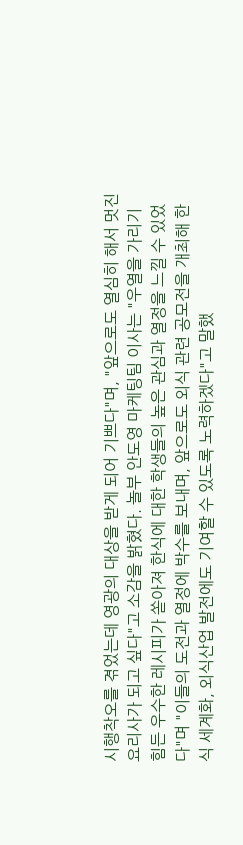시행착오를 겪었는데 영광의 대상을 받게 되어 기쁘다"며, "앞으로도 열심히 해서 멋진 요리사가 되고 싶다"고 소감을 밝혔다. 놀부 안도영 마케팅팀 이사는 "우열을 가리기 힘든 우수한 레시피가 쏟아져 한식에 대한 학생들의 높은 관심과 열정을 느낄 수 있었다"며 "이들의 도전과 열정에 박수를 보내며, 앞으로도 외식 관련 공모전을 개최해 한식 세계화, 외식산업 발전에도 기여할 수 있도록 노력하겠다"고 말했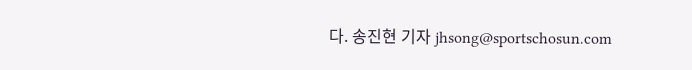다. 송진현 기자 jhsong@sportschosun.com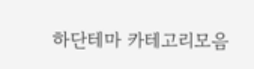하단테마 카테고리모음